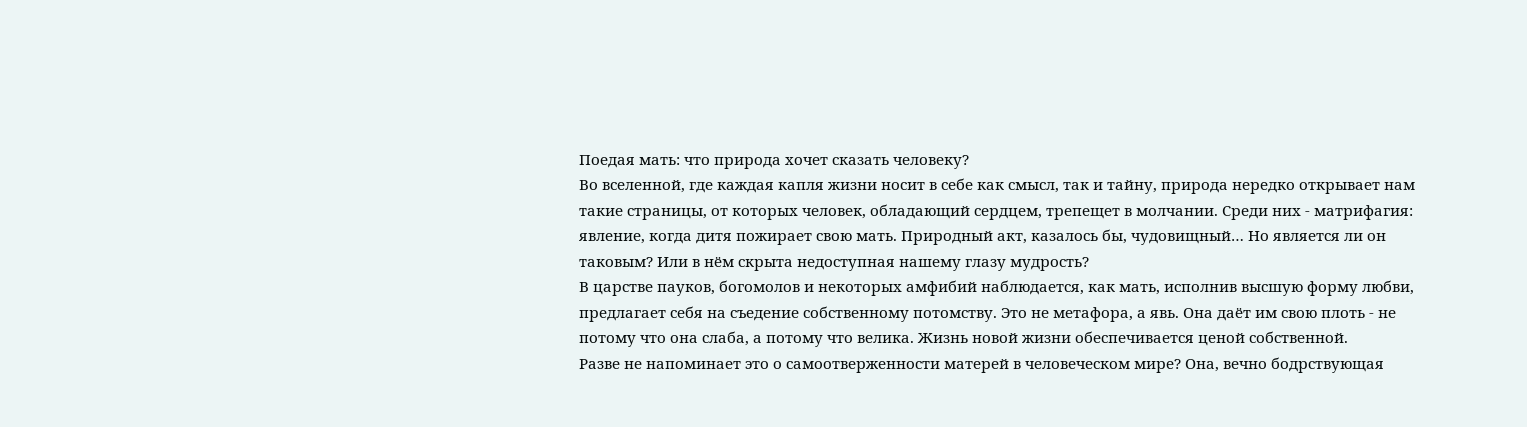Поедая мать: что природа хочет сказать человеку?
Во вселенной, где каждая капля жизни носит в себе как смысл, так и тайну, природа нередко открывает нам такие страницы, от которых человек, обладающий сердцем, трепещет в молчании. Среди них - матрифагия: явление, когда дитя пожирает свою мать. Природный акт, казалось бы, чудовищный… Но является ли он таковым? Или в нём скрыта недоступная нашему глазу мудрость?
В царстве пауков, богомолов и некоторых амфибий наблюдается, как мать, исполнив высшую форму любви, предлагает себя на съедение собственному потомству. Это не метафора, а явь. Она даёт им свою плоть - не потому что она слаба, а потому что велика. Жизнь новой жизни обеспечивается ценой собственной.
Разве не напоминает это о самоотверженности матерей в человеческом мире? Она, вечно бодрствующая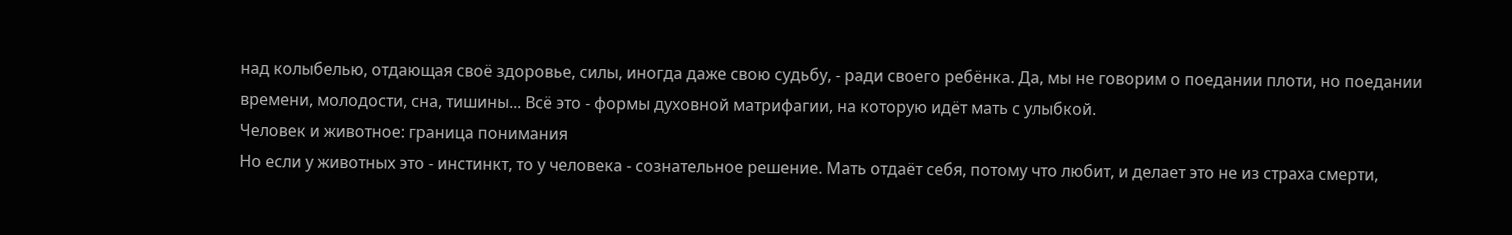над колыбелью, отдающая своё здоровье, силы, иногда даже свою судьбу, - ради своего ребёнка. Да, мы не говорим о поедании плоти, но поедании времени, молодости, сна, тишины... Всё это - формы духовной матрифагии, на которую идёт мать с улыбкой.
Человек и животное: граница понимания
Но если у животных это - инстинкт, то у человека - сознательное решение. Мать отдаёт себя, потому что любит, и делает это не из страха смерти,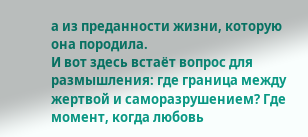а из преданности жизни, которую она породила.
И вот здесь встаёт вопрос для размышления: где граница между жертвой и саморазрушением? Где момент, когда любовь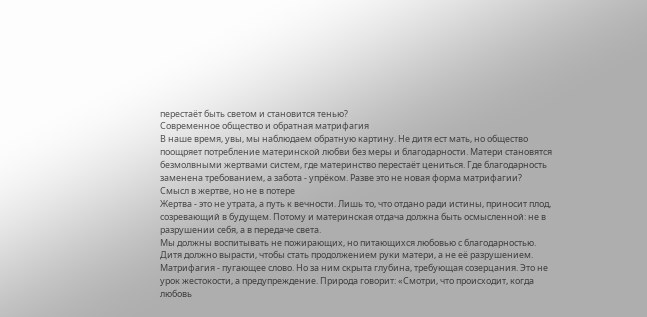перестаёт быть светом и становится тенью?
Современное общество и обратная матрифагия
В наше время, увы, мы наблюдаем обратную картину. Не дитя ест мать, но общество поощряет потребление материнской любви без меры и благодарности. Матери становятся безмолвными жертвами систем, где материнство перестаёт цениться. Где благодарность заменена требованием, а забота - упрёком. Разве это не новая форма матрифагии?
Смысл в жертве, но не в потере
Жертва - это не утрата, а путь к вечности. Лишь то, что отдано ради истины, приносит плод, созревающий в будущем. Потому и материнская отдача должна быть осмысленной: не в разрушении себя, а в передаче света.
Мы должны воспитывать не пожирающих, но питающихся любовью с благодарностью. Дитя должно вырасти, чтобы стать продолжением руки матери, а не её разрушением.
Матрифагия - пугающее слово. Но за ним скрыта глубина, требующая созерцания. Это не урок жестокости, а предупреждение. Природа говорит: «Смотри, что происходит, когда любовь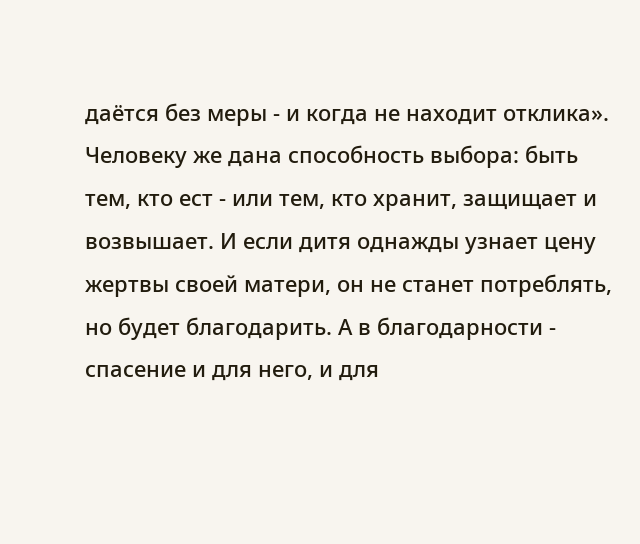даётся без меры - и когда не находит отклика».
Человеку же дана способность выбора: быть тем, кто ест - или тем, кто хранит, защищает и возвышает. И если дитя однажды узнает цену жертвы своей матери, он не станет потреблять, но будет благодарить. А в благодарности - спасение и для него, и для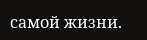самой жизни.